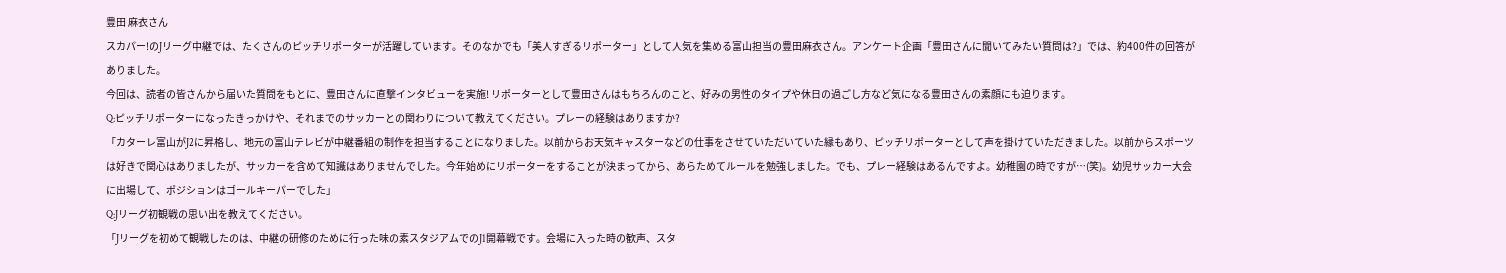豊田 麻衣さん
スカパー!のJリーグ中継では、たくさんのピッチリポーターが活躍しています。そのなかでも「美人すぎるリポーター」として人気を集める富山担当の豊田麻衣さん。アンケート企画「豊田さんに聞いてみたい質問は?」では、約400件の回答がありました。
今回は、読者の皆さんから届いた質問をもとに、豊田さんに直撃インタビューを実施! リポーターとして豊田さんはもちろんのこと、好みの男性のタイプや休日の過ごし方など気になる豊田さんの素顔にも迫ります。
Q:ピッチリポーターになったきっかけや、それまでのサッカーとの関わりについて教えてください。プレーの経験はありますか?
「カターレ富山がJ2に昇格し、地元の富山テレビが中継番組の制作を担当することになりました。以前からお天気キャスターなどの仕事をさせていただいていた縁もあり、ピッチリポーターとして声を掛けていただきました。以前からスポーツは好きで関心はありましたが、サッカーを含めて知識はありませんでした。今年始めにリポーターをすることが決まってから、あらためてルールを勉強しました。でも、プレー経験はあるんですよ。幼稚園の時ですが…(笑)。幼児サッカー大会に出場して、ポジションはゴールキーパーでした」
Q:Jリーグ初観戦の思い出を教えてください。
「Jリーグを初めて観戦したのは、中継の研修のために行った味の素スタジアムでのJ1開幕戦です。会場に入った時の歓声、スタ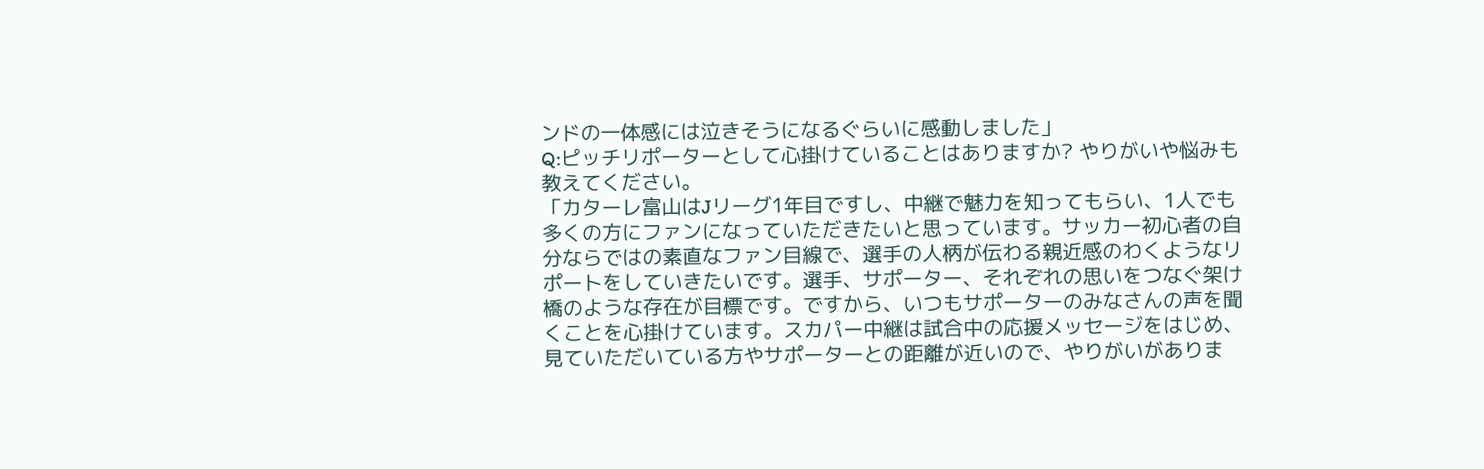ンドの一体感には泣きそうになるぐらいに感動しました」
Q:ピッチリポーターとして心掛けていることはありますか? やりがいや悩みも教えてください。
「カターレ富山はJリーグ1年目ですし、中継で魅力を知ってもらい、1人でも多くの方にファンになっていただきたいと思っています。サッカー初心者の自分ならではの素直なファン目線で、選手の人柄が伝わる親近感のわくようなリポートをしていきたいです。選手、サポーター、それぞれの思いをつなぐ架け橋のような存在が目標です。ですから、いつもサポーターのみなさんの声を聞くことを心掛けています。スカパー中継は試合中の応援メッセージをはじめ、見ていただいている方やサポーターとの距離が近いので、やりがいがありま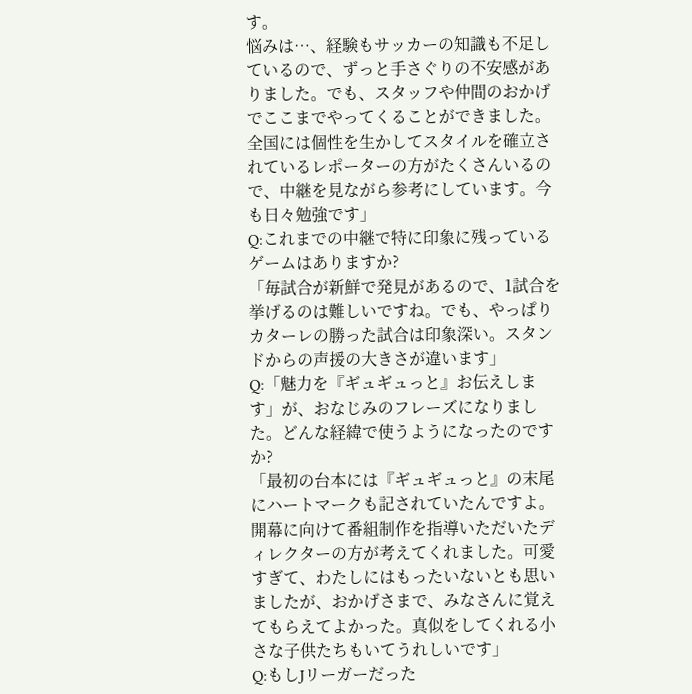す。
悩みは…、経験もサッカーの知識も不足しているので、ずっと手さぐりの不安感がありました。でも、スタッフや仲間のおかげでここまでやってくることができました。全国には個性を生かしてスタイルを確立されているレポーターの方がたくさんいるので、中継を見ながら参考にしています。今も日々勉強です」
Q:これまでの中継で特に印象に残っているゲームはありますか?
「毎試合が新鮮で発見があるので、1試合を挙げるのは難しいですね。でも、やっぱりカターレの勝った試合は印象深い。スタンドからの声援の大きさが違います」
Q:「魅力を『ギュギュっと』お伝えします」が、おなじみのフレーズになりました。どんな経緯で使うようになったのですか?
「最初の台本には『ギュギュっと』の末尾にハートマークも記されていたんですよ。開幕に向けて番組制作を指導いただいたディレクターの方が考えてくれました。可愛すぎて、わたしにはもったいないとも思いましたが、おかげさまで、みなさんに覚えてもらえてよかった。真似をしてくれる小さな子供たちもいてうれしいです」
Q:もしJリーガーだった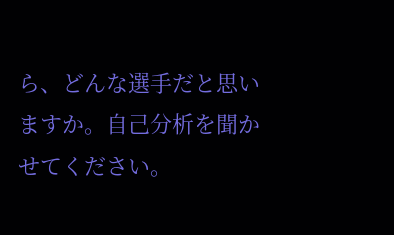ら、どんな選手だと思いますか。自己分析を聞かせてください。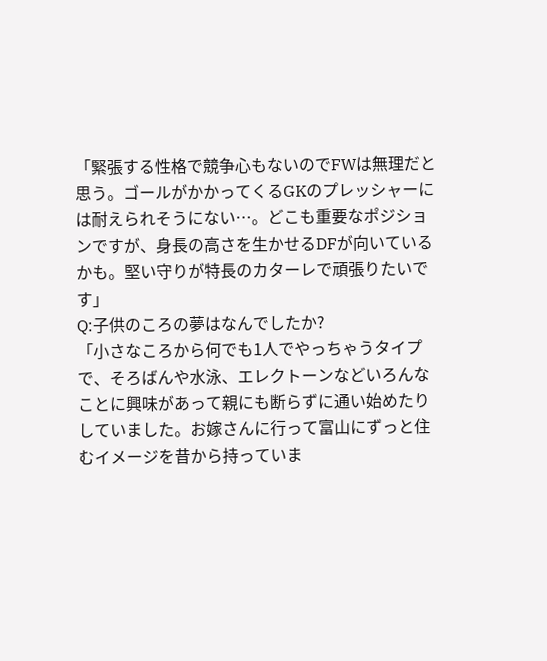「緊張する性格で競争心もないのでFWは無理だと思う。ゴールがかかってくるGKのプレッシャーには耐えられそうにない…。どこも重要なポジションですが、身長の高さを生かせるDFが向いているかも。堅い守りが特長のカターレで頑張りたいです」
Q:子供のころの夢はなんでしたか?
「小さなころから何でも1人でやっちゃうタイプで、そろばんや水泳、エレクトーンなどいろんなことに興味があって親にも断らずに通い始めたりしていました。お嫁さんに行って富山にずっと住むイメージを昔から持っていま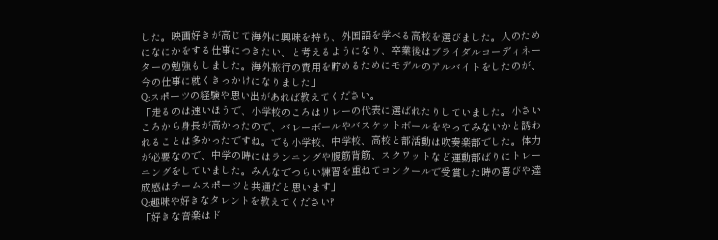した。映画好きが高じて海外に興味を持ち、外国語を学べる高校を選びました。人のためになにかをする仕事につきたい、と考えるようになり、卒業後はブライダルコーディネーターの勉強もしました。海外旅行の費用を貯めるためにモデルのアルバイトをしたのが、今の仕事に就くきっかけになりました」
Q:スポーツの経験や思い出があれば教えてください。
「走るのは速いほうで、小学校のころはリレーの代表に選ばれたりしていました。小さいころから身長が高かったので、バレーボールやバスケットボールをやってみないかと誘われることは多かったですね。でも小学校、中学校、高校と部活動は吹奏楽部でした。体力が必要なので、中学の時にはランニングや腹筋背筋、スクワットなど運動部ばりにトレーニングをしていました。みんなでつらい練習を重ねてコンクールで受賞した時の喜びや達成感はチームスポーツと共通だと思います」
Q:趣味や好きなタレントを教えてください?
「好きな音楽はド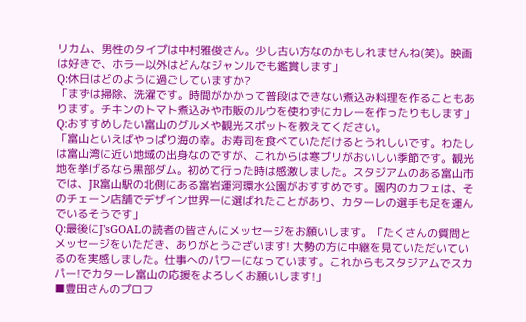リカム、男性のタイプは中村雅俊さん。少し古い方なのかもしれませんね(笑)。映画は好きで、ホラー以外はどんなジャンルでも鑑賞します」
Q:休日はどのように過ごしていますか?
「まずは掃除、洗濯です。時間がかかって普段はできない煮込み料理を作ることもあります。チキンのトマト煮込みや市販のルウを使わずにカレーを作ったりもします」
Q:おすすめしたい富山のグルメや観光スポットを教えてください。
「富山といえばやっぱり海の幸。お寿司を食べていただけるとうれしいです。わたしは富山湾に近い地域の出身なのですが、これからは寒ブリがおいしい季節です。観光地を挙げるなら黒部ダム。初めて行った時は感激しました。スタジアムのある富山市では、JR富山駅の北側にある富岩運河環水公園がおすすめです。園内のカフェは、そのチェーン店舗でデザイン世界一に選ばれたことがあり、カターレの選手も足を運んでいるそうです」
Q:最後にJ'sGOALの読者の皆さんにメッセージをお願いします。「たくさんの質問とメッセージをいただき、ありがとうございます! 大勢の方に中継を見ていただいているのを実感しました。仕事へのパワーになっています。これからもスタジアムでスカパー!でカターレ富山の応援をよろしくお願いします!」
■豊田さんのプロフ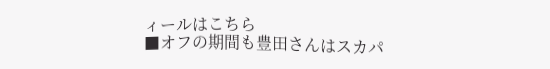ィールはこちら
■オフの期間も豊田さんはスカパ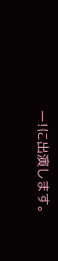ー!に出演します。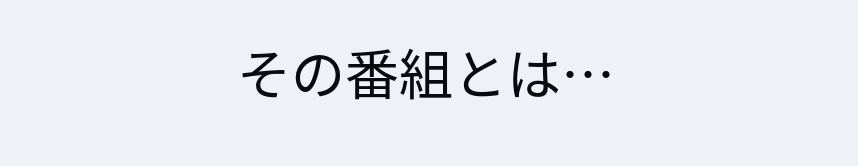その番組とは…